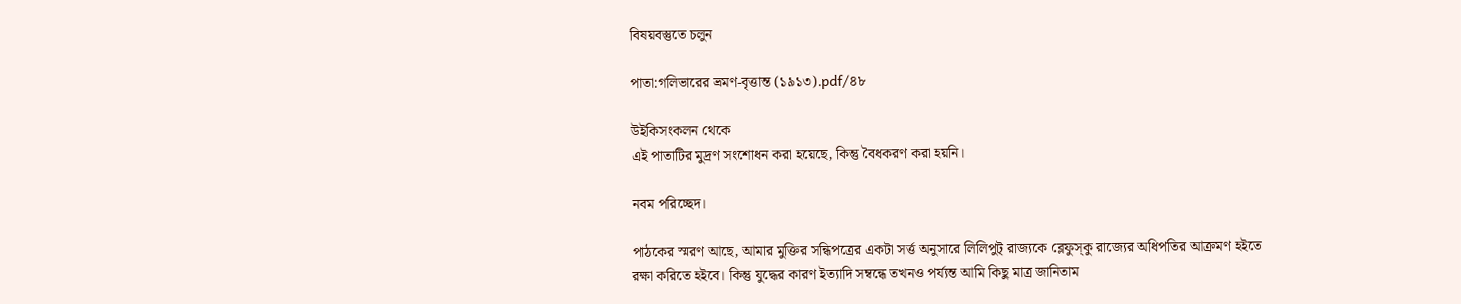বিষয়বস্তুতে চলুন

পাতা:গলিভারের ভ্রমণ-বৃত্তান্ত (১৯১৩).pdf/৪৮

উইকিসংকলন থেকে
এই পাতাটির মুদ্রণ সংশোধন করা হয়েছে, কিন্তু বৈধকরণ করা হয়নি।

নবম পরিচ্ছেদ।

পাঠকের স্মরণ আছে, আমার মুক্তির সন্ধিপত্রের একটা সর্ত্ত অনুসারে লিলিপুট্‌ রাজ্যকে ব্লেফুস্‌কু রাজ্যের অধিপতির আক্রমণ হইতে রক্ষা করিতে হইবে। কিন্তু যুদ্ধের কারণ ইত্যাদি সম্বন্ধে তখনও পর্য্যন্ত আমি কিছু মাত্র জানিতাম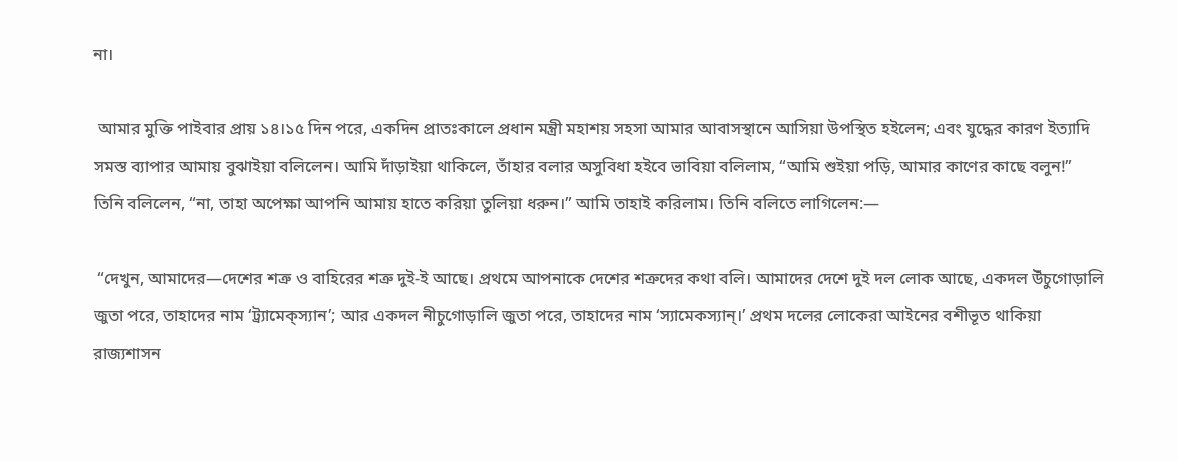না।

 আমার মুক্তি পাইবার প্রায় ১৪।১৫ দিন পরে, একদিন প্রাতঃকালে প্রধান মন্ত্রী মহাশয় সহসা আমার আবাসস্থানে আসিয়া উপস্থিত হইলেন; এবং যুদ্ধের কারণ ইত্যাদি সমস্ত ব্যাপার আমায় বুঝাইয়া বলিলেন। আমি দাঁড়াইয়া থাকিলে, তাঁহার বলার অসুবিধা হইবে ভাবিয়া বলিলাম, “আমি শুইয়া পড়ি, আমার কাণের কাছে বলুন!” তিনি বলিলেন, “না, তাহা অপেক্ষা আপনি আমায় হাতে করিয়া তুলিয়া ধরুন।” আমি তাহাই করিলাম। তিনি বলিতে লাগিলেন:—

 “দেখুন, আমাদের—দেশের শত্রু ও বাহিরের শত্রু দুই-ই আছে। প্রথমে আপনাকে দেশের শত্রুদের কথা বলি। আমাদের দেশে দুই দল লোক আছে, একদল উঁচুগোড়ালি জুতা পরে, তাহাদের নাম ‘ট্র্যামেক্‌স্যান’; আর একদল নীচুগোড়ালি জুতা পরে, তাহাদের নাম ‘স্যামেকস্যান্।’ প্রথম দলের লোকেরা আইনের বশীভূত থাকিয়া রাজ্যশাসন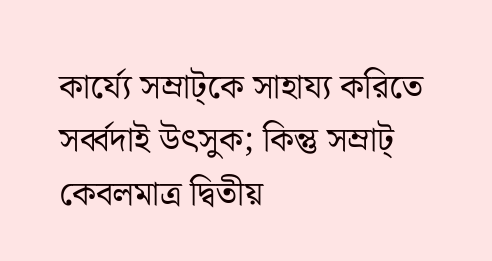কার্য্যে সম্রাট্‌কে সাহায্য করিতে সর্ব্বদাই উৎসুক; কিন্তু সম্রাট্‌ কেবলমাত্র দ্বিতীয়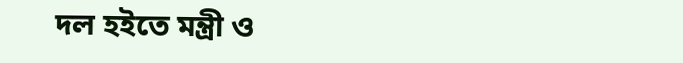দল হইতে মন্ত্রী ও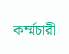কর্ম্মচারী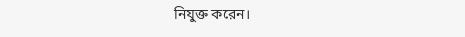নিযুক্ত করেন।